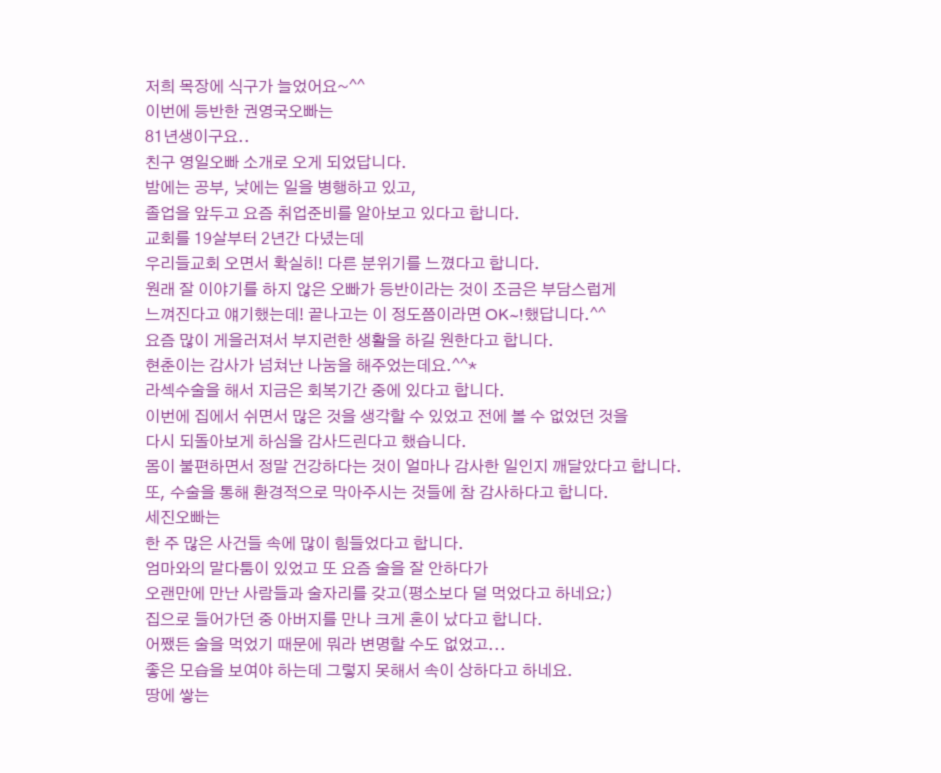저희 목장에 식구가 늘었어요~^^
이번에 등반한 권영국오빠는
81년생이구요..
친구 영일오빠 소개로 오게 되었답니다.
밤에는 공부, 낮에는 일을 병행하고 있고,
졸업을 앞두고 요즘 취업준비를 알아보고 있다고 합니다.
교회를 19살부터 2년간 다녔는데
우리들교회 오면서 확실히! 다른 분위기를 느꼈다고 합니다.
원래 잘 이야기를 하지 않은 오빠가 등반이라는 것이 조금은 부담스럽게
느껴진다고 얘기했는데! 끝나고는 이 정도쯤이라면 OK~!했답니다.^^
요즘 많이 게을러져서 부지런한 생활을 하길 원한다고 합니다.
현춘이는 감사가 넘쳐난 나눔을 해주었는데요.^^*
라섹수술을 해서 지금은 회복기간 중에 있다고 합니다.
이번에 집에서 쉬면서 많은 것을 생각할 수 있었고 전에 볼 수 없었던 것을
다시 되돌아보게 하심을 감사드린다고 했습니다.
몸이 불편하면서 정말 건강하다는 것이 얼마나 감사한 일인지 깨달았다고 합니다.
또, 수술을 통해 환경적으로 막아주시는 것들에 참 감사하다고 합니다.
세진오빠는
한 주 많은 사건들 속에 많이 힘들었다고 합니다.
엄마와의 말다툼이 있었고 또 요즘 술을 잘 안하다가
오랜만에 만난 사람들과 술자리를 갖고(평소보다 덜 먹었다고 하네요;)
집으로 들어가던 중 아버지를 만나 크게 혼이 났다고 합니다.
어쨌든 술을 먹었기 때문에 뭐라 변명할 수도 없었고...
좋은 모습을 보여야 하는데 그렇지 못해서 속이 상하다고 하네요.
땅에 쌓는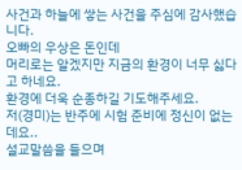사건과 하늘에 쌓는 사건을 주심에 감사했습니다.
오빠의 우상은 돈인데
머리로는 알겠지만 지금의 환경이 너무 싫다고 하네요.
환경에 더욱 순종하길 기도해주세요.
저(경미)는 반주에 시험 준비에 정신이 없는데요..
설교말씀을 들으며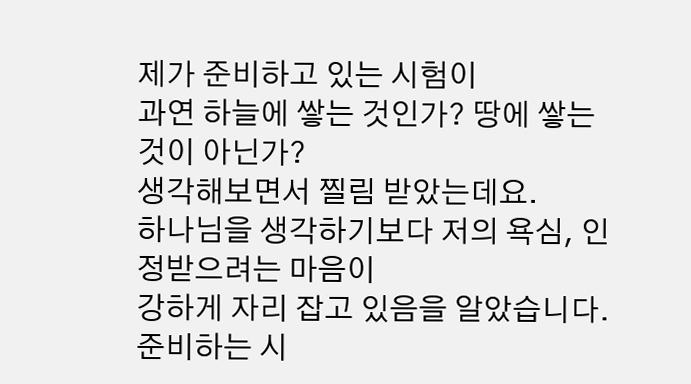제가 준비하고 있는 시험이
과연 하늘에 쌓는 것인가? 땅에 쌓는 것이 아닌가?
생각해보면서 찔림 받았는데요.
하나님을 생각하기보다 저의 욕심, 인정받으려는 마음이
강하게 자리 잡고 있음을 알았습니다.
준비하는 시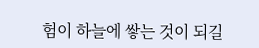험이 하늘에 쌓는 것이 되길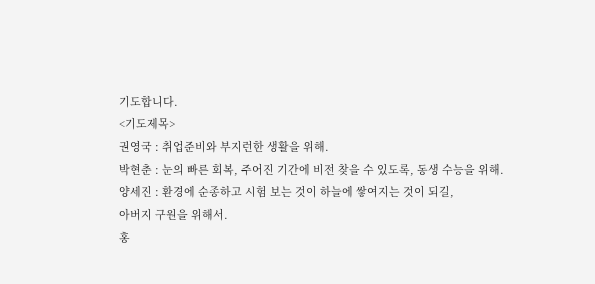기도합니다.
<기도제목>
권영국 : 취업준비와 부지런한 생활을 위해.
박현춘 : 눈의 빠른 회복, 주어진 기간에 비전 찾을 수 있도록, 동생 수능을 위해.
양세진 : 환경에 순종하고 시험 보는 것이 하늘에 쌓여지는 것이 되길,
아버지 구원을 위해서.
홍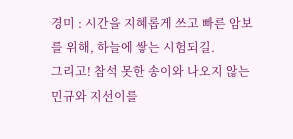경미 : 시간을 지혜롭게 쓰고 빠른 암보를 위해, 하늘에 쌓는 시험되길.
그리고! 참석 못한 송이와 나오지 않는 민규와 지선이를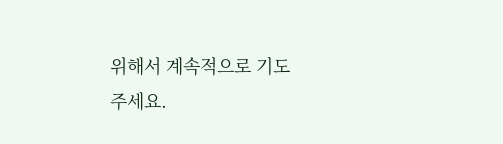위해서 계속적으로 기도
주세요.